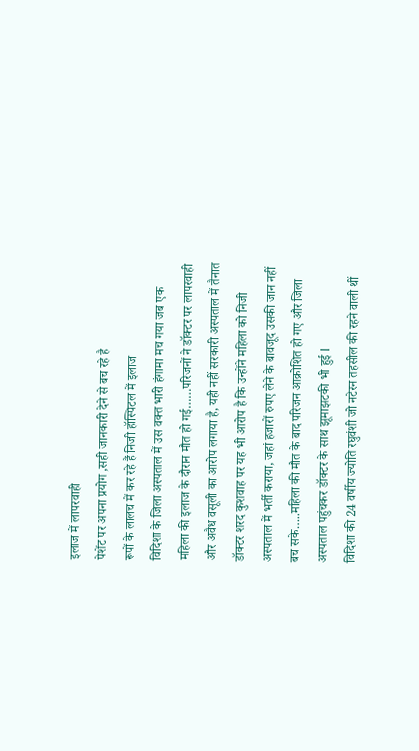इलाज में लापरवाही
पेशेंट पर अपना प्रयोग ,सही जानकारी देने से बच रहे है
रूपों के लालच में कर रहे हैं निजी हॉस्पिटल में इलाज
विदिशा के जिला अस्पताल में उस वक्त भारी हंगामा मच गया जब एक महिला की इलाज के दौरान मौत हो गई……परिजनों ने डॉक्टर पर लापरवाही और अवैध वसूली का आरोप लगाया है, यही नहीं सरकारी अस्पताल में तैनात डॉक्टर शरद कुशवाह पर यह भी आरोप है कि उन्होंने महिला को निजी अस्पताल में भर्ती कराया, जहां हजारों रुपए लेने के बावजूद उसकी जान नहीं बच सके…..महिला की मौत के बाद परिजन आक्रोशित हो गए और जिला अस्पताल पहुंचकर डॉक्टर के साथ झूमाझटकी भी हुई l
विदिशा की 24 वर्षीय ज्योति रघुवंशी जो नटेरन तहसील की रहने वाली थीं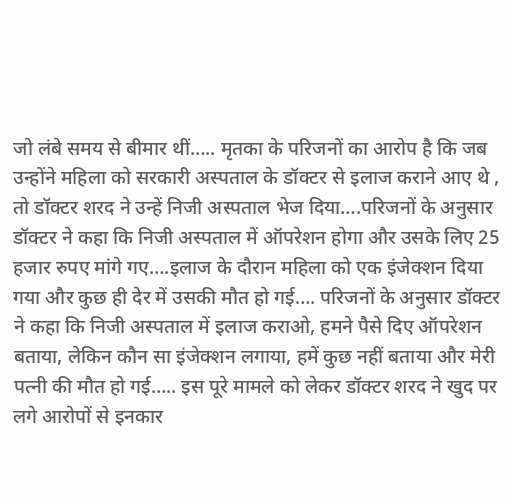जो लंबे समय से बीमार थीं….. मृतका के परिजनों का आरोप है कि जब उन्होंने महिला को सरकारी अस्पताल के डॉक्टर से इलाज कराने आए थे , तो डॉक्टर शरद ने उन्हें निजी अस्पताल भेज दिया….परिजनों के अनुसार डॉक्टर ने कहा कि निजी अस्पताल में ऑपरेशन होगा और उसके लिए 25 हजार रुपए मांगे गए….इलाज के दौरान महिला को एक इंजेक्शन दिया गया और कुछ ही देर में उसकी मौत हो गई…. परिजनों के अनुसार डॉक्टर ने कहा कि निजी अस्पताल में इलाज कराओ, हमने पैसे दिए ऑपरेशन बताया, लेकिन कौन सा इंजेक्शन लगाया, हमें कुछ नहीं बताया और मेरी पत्नी की मौत हो गई….. इस पूरे मामले को लेकर डॉक्टर शरद ने खुद पर लगे आरोपों से इनकार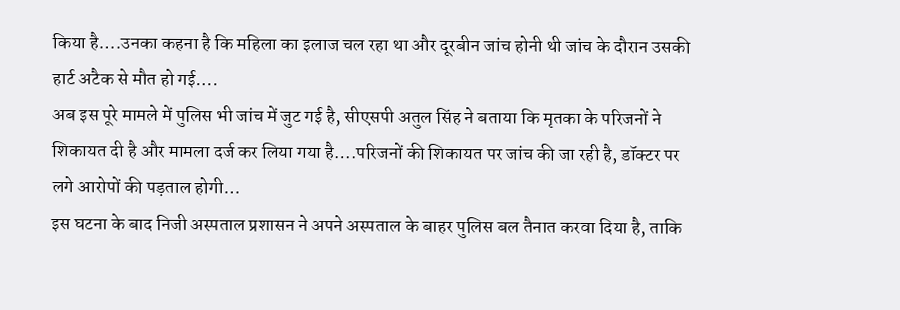किया है….उनका कहना है कि महिला का इलाज चल रहा था और दूरबीन जांच होनी थी जांच के दौरान उसकी हार्ट अटैक से मौत हो गई….
अब इस पूरे मामले में पुलिस भी जांच में जुट गई है, सीएसपी अतुल सिंह ने बताया कि मृतका के परिजनों ने शिकायत दी है और मामला दर्ज कर लिया गया है….परिजनों की शिकायत पर जांच की जा रही है, डॉक्टर पर लगे आरोपों की पड़ताल होगी…
इस घटना के बाद निजी अस्पताल प्रशासन ने अपने अस्पताल के बाहर पुलिस बल तैनात करवा दिया है, ताकि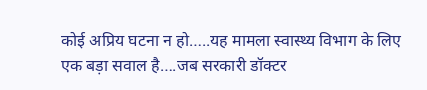कोई अप्रिय घटना न हो…..यह मामला स्वास्थ्य विभाग के लिए एक बड़ा सवाल है….जब सरकारी डॉक्टर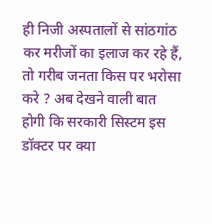ही निजी अस्पतालों से सांठगांठ कर मरीजों का इलाज कर रहे हैं, तो गरीब जनता किस पर भरोसा करे ? अब देखने वाली बात होगी कि सरकारी सिस्टम इस डॉक्टर पर क्या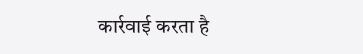कार्रवाई करता है